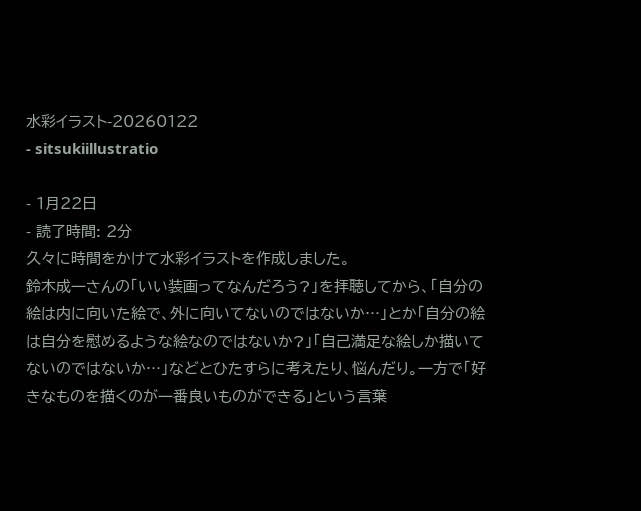水彩イラスト-20260122
- sitsukiillustratio

- 1月22日
- 読了時間: 2分
久々に時間をかけて水彩イラストを作成しました。
鈴木成一さんの「いい装画ってなんだろう?」を拝聴してから、「自分の絵は内に向いた絵で、外に向いてないのではないか…」とか「自分の絵は自分を慰めるような絵なのではないか?」「自己満足な絵しか描いてないのではないか…」などとひたすらに考えたり、悩んだり。一方で「好きなものを描くのが一番良いものができる」という言葉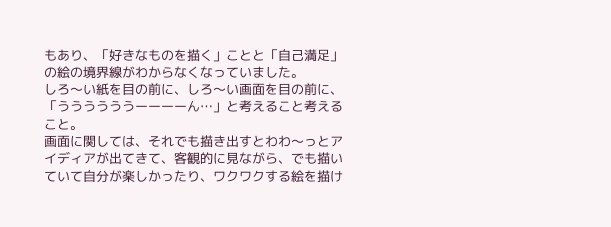もあり、「好きなものを描く」ことと「自己満足」の絵の境界線がわからなくなっていました。
しろ〜い紙を目の前に、しろ〜い画面を目の前に、
「ううううううーーーーん…」と考えること考えること。
画面に関しては、それでも描き出すとわわ〜っとアイディアが出てきて、客観的に見ながら、でも描いていて自分が楽しかったり、ワクワクする絵を描け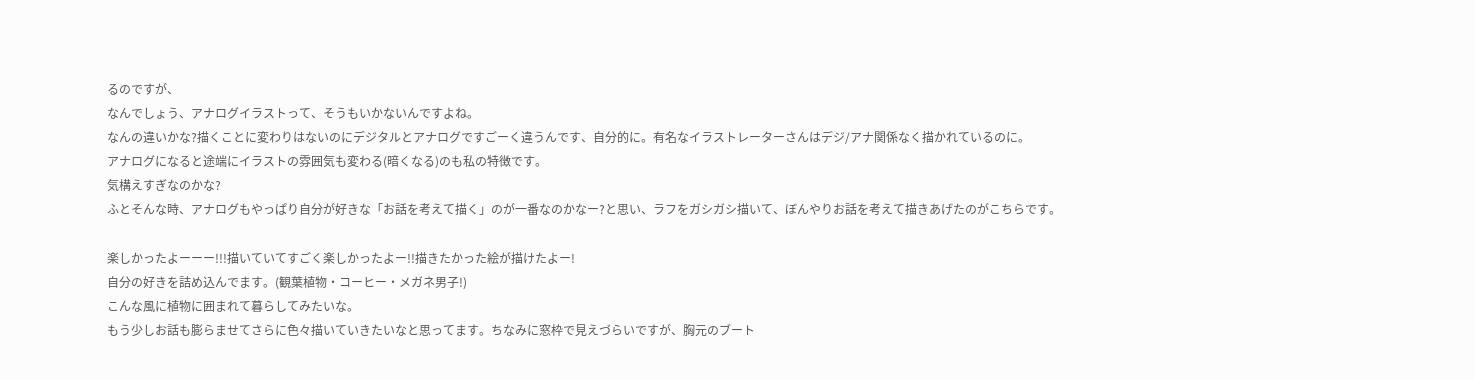るのですが、
なんでしょう、アナログイラストって、そうもいかないんですよね。
なんの違いかな?描くことに変わりはないのにデジタルとアナログですごーく違うんです、自分的に。有名なイラストレーターさんはデジ/アナ関係なく描かれているのに。
アナログになると途端にイラストの雰囲気も変わる(暗くなる)のも私の特徴です。
気構えすぎなのかな?
ふとそんな時、アナログもやっぱり自分が好きな「お話を考えて描く」のが一番なのかなー?と思い、ラフをガシガシ描いて、ぼんやりお話を考えて描きあげたのがこちらです。

楽しかったよーーー!!!描いていてすごく楽しかったよー!!描きたかった絵が描けたよー!
自分の好きを詰め込んでます。(観葉植物・コーヒー・メガネ男子!)
こんな風に植物に囲まれて暮らしてみたいな。
もう少しお話も膨らませてさらに色々描いていきたいなと思ってます。ちなみに窓枠で見えづらいですが、胸元のブート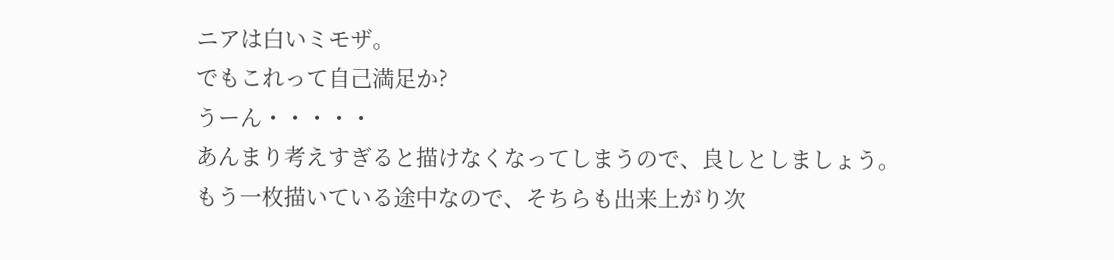ニアは白いミモザ。
でもこれって自己満足か?
うーん・・・・・
あんまり考えすぎると描けなくなってしまうので、良しとしましょう。
もう一枚描いている途中なので、そちらも出来上がり次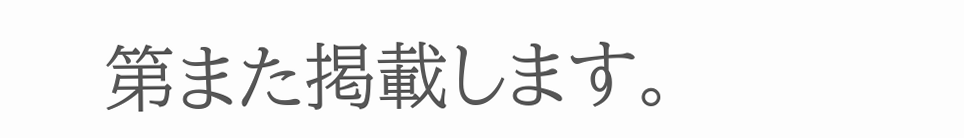第また掲載します。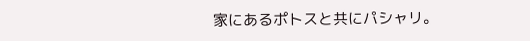家にあるポトスと共にパシャリ。